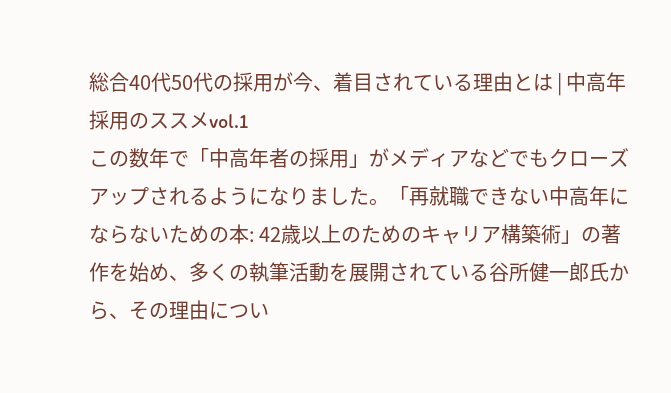総合40代50代の採用が今、着目されている理由とは | 中高年採用のススメvol.1
この数年で「中高年者の採用」がメディアなどでもクローズアップされるようになりました。「再就職できない中高年にならないための本: 42歳以上のためのキャリア構築術」の著作を始め、多くの執筆活動を展開されている谷所健一郎氏から、その理由につい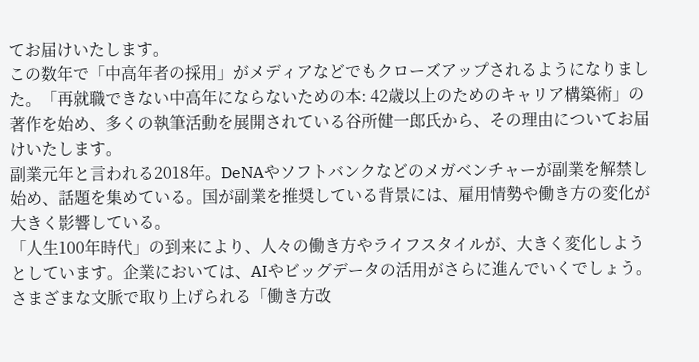てお届けいたします。
この数年で「中高年者の採用」がメディアなどでもクローズアップされるようになりました。「再就職できない中高年にならないための本: 42歳以上のためのキャリア構築術」の著作を始め、多くの執筆活動を展開されている谷所健一郎氏から、その理由についてお届けいたします。
副業元年と言われる2018年。DeNAやソフトバンクなどのメガベンチャーが副業を解禁し始め、話題を集めている。国が副業を推奨している背景には、雇用情勢や働き方の変化が大きく影響している。
「人生100年時代」の到来により、人々の働き方やライフスタイルが、大きく変化しようとしています。企業においては、AIやビッグデータの活用がさらに進んでいくでしょう。さまざまな文脈で取り上げられる「働き方改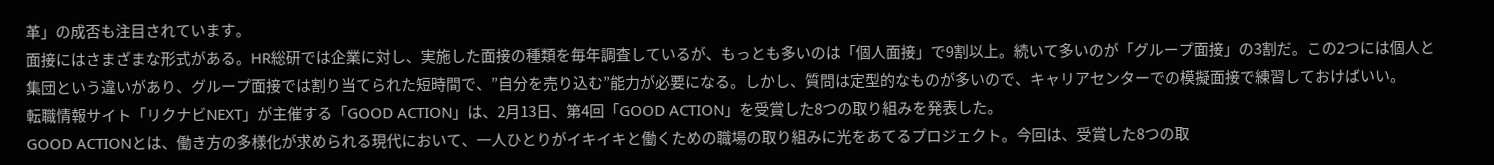革」の成否も注目されています。
面接にはさまざまな形式がある。HR総研では企業に対し、実施した面接の種類を毎年調査しているが、もっとも多いのは「個人面接」で9割以上。続いて多いのが「グループ面接」の3割だ。この2つには個人と集団という違いがあり、グループ面接では割り当てられた短時間で、”自分を売り込む”能力が必要になる。しかし、質問は定型的なものが多いので、キャリアセンターでの模擬面接で練習しておけばいい。
転職情報サイト「リクナビNEXT」が主催する「GOOD ACTION」は、2月13日、第4回「GOOD ACTION」を受賞した8つの取り組みを発表した。
GOOD ACTIONとは、働き方の多様化が求められる現代において、一人ひとりがイキイキと働くための職場の取り組みに光をあてるプロジェクト。今回は、受賞した8つの取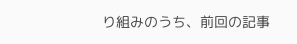り組みのうち、前回の記事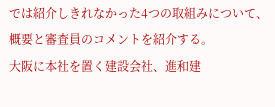では紹介しきれなかった4つの取組みについて、概要と審査員のコメントを紹介する。
大阪に本社を置く建設会社、進和建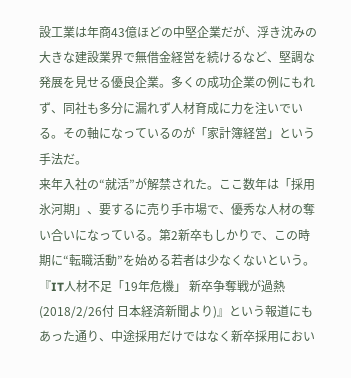設工業は年商43億ほどの中堅企業だが、浮き沈みの大きな建設業界で無借金経営を続けるなど、堅調な発展を見せる優良企業。多くの成功企業の例にもれず、同社も多分に漏れず人材育成に力を注いでいる。その軸になっているのが「家計簿経営」という手法だ。
来年入社の“就活”が解禁された。ここ数年は「採用氷河期」、要するに売り手市場で、優秀な人材の奪い合いになっている。第2新卒もしかりで、この時期に“転職活動”を始める若者は少なくないという。
『IT人材不足「19年危機」 新卒争奪戦が過熱(2018/2/26付 日本経済新聞より)』という報道にもあった通り、中途採用だけではなく新卒採用におい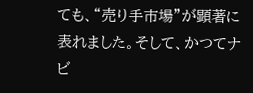ても、“売り手市場”が顕著に表れました。そして、かつてナビ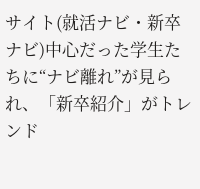サイト(就活ナビ・新卒ナビ)中心だった学生たちに“ナビ離れ”が見られ、「新卒紹介」がトレンド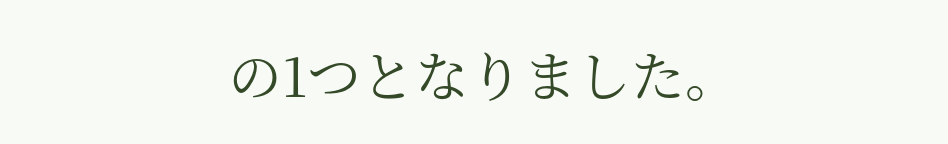の1つとなりました。